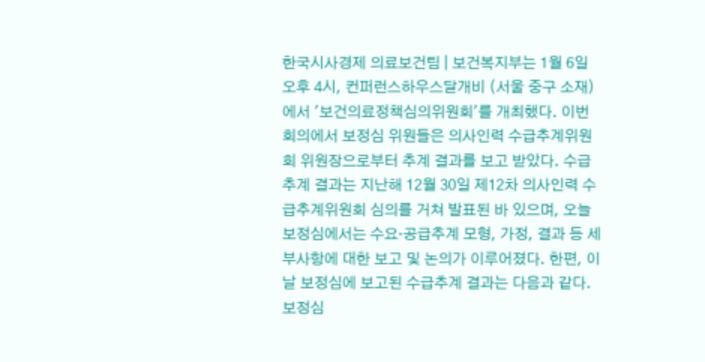한국시사경제 의료보건팀 | 보건복지부는 1월 6일 오후 4시, 컨퍼런스하우스달개비 (서울 중구 소재)에서 '보건의료정책심의위원회'를 개최했다. 이번 회의에서 보정심 위원들은 의사인력 수급추계위원회 위원장으로부터 추계 결과를 보고 받았다. 수급추계 결과는 지난해 12월 30일 제12차 의사인력 수급추계위원회 심의를 거쳐 발표된 바 있으며, 오늘 보정심에서는 수요·공급추계 모형, 가정, 결과 등 세부사항에 대한 보고 및 논의가 이루어졌다. 한편, 이날 보정심에 보고된 수급추계 결과는 다음과 같다. 보정심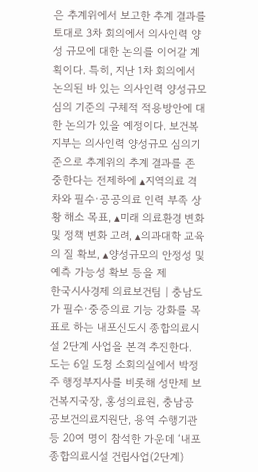은 추계위에서 보고한 추계 결과를 토대로 3차 회의에서 의사인력 양성 규모에 대한 논의를 이어갈 계획이다. 특히, 지난 1차 회의에서 논의된 바 있는 의사인력 양성규모 심의 기준의 구체적 적용방안에 대한 논의가 있을 예정이다. 보건복지부는 의사인력 양성규모 심의기준으로 추계위의 추계 결과를 존중한다는 전제하에 ▴지역의료 격차와 필수·공공의료 인력 부족 상황 해소 목표, ▴미래 의료환경 변화 및 정책 변화 고려, ▴의과대학 교육의 질 확보, ▴양성규모의 안정성 및 예측 가능성 확보 등을 제
한국시사경제 의료보건팀 | 충남도가 필수·중증의료 기능 강화를 목표로 하는 내포신도시 종합의료시설 2단계 사업을 본격 추진한다. 도는 6일 도청 소회의실에서 박정주 행정부지사를 비롯해 성만제 보건복지국장, 홍성의료원, 충남공공보건의료지원단, 용역 수행기관 등 20여 명이 참석한 가운데 ‘내포 종합의료시설 건립사업(2단계)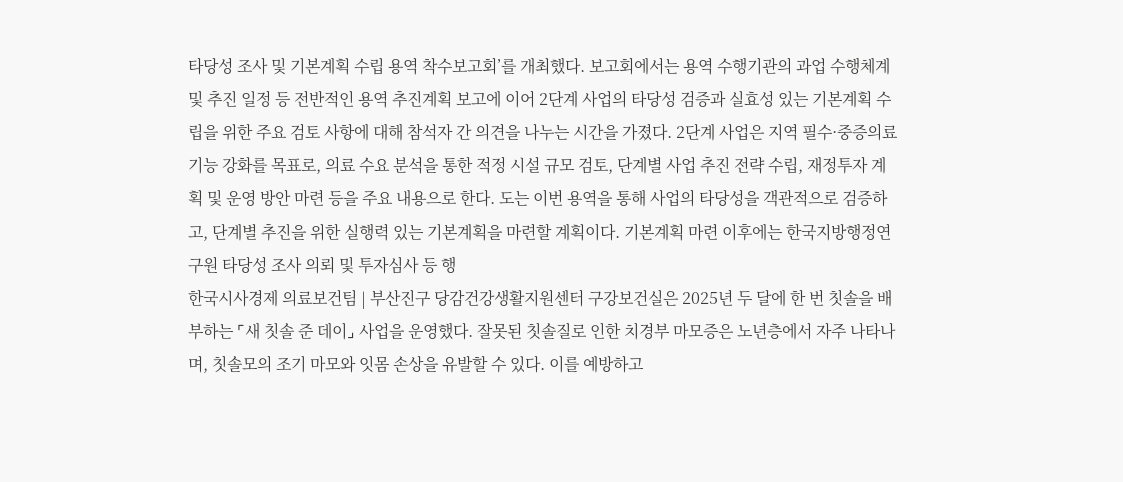타당성 조사 및 기본계획 수립 용역 착수보고회’를 개최했다. 보고회에서는 용역 수행기관의 과업 수행체계 및 추진 일정 등 전반적인 용역 추진계획 보고에 이어 2단계 사업의 타당성 검증과 실효성 있는 기본계획 수립을 위한 주요 검토 사항에 대해 참석자 간 의견을 나누는 시간을 가졌다. 2단계 사업은 지역 필수·중증의료 기능 강화를 목표로, 의료 수요 분석을 통한 적정 시설 규모 검토, 단계별 사업 추진 전략 수립, 재정투자 계획 및 운영 방안 마련 등을 주요 내용으로 한다. 도는 이번 용역을 통해 사업의 타당성을 객관적으로 검증하고, 단계별 추진을 위한 실행력 있는 기본계획을 마련할 계획이다. 기본계획 마련 이후에는 한국지방행정연구원 타당성 조사 의뢰 및 투자심사 등 행
한국시사경제 의료보건팀 | 부산진구 당감건강생활지원센터 구강보건실은 2025년 두 달에 한 번 칫솔을 배부하는 ⌜새 칫솔 준 데이⌟ 사업을 운영했다. 잘못된 칫솔질로 인한 치경부 마모증은 노년층에서 자주 나타나며, 칫솔모의 조기 마모와 잇몸 손상을 유발할 수 있다. 이를 예방하고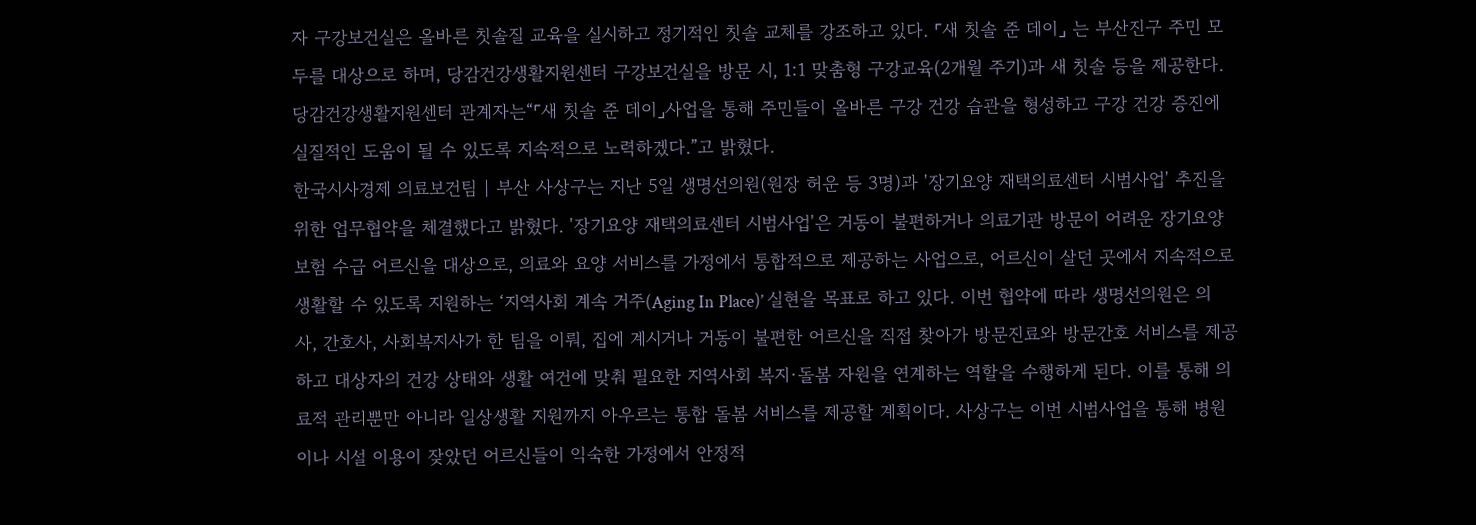자 구강보건실은 올바른 칫솔질 교육을 실시하고 정기적인 칫솔 교체를 강조하고 있다. ⌜새 칫솔 준 데이⌟ 는 부산진구 주민 모두를 대상으로 하며, 당감건강생활지원센터 구강보건실을 방문 시, 1:1 맞춤형 구강교육(2개월 주기)과 새 칫솔 등을 제공한다. 당감건강생활지원센터 관계자는“⌜새 칫솔 준 데이⌟사업을 통해 주민들이 올바른 구강 건강 습관을 형성하고 구강 건강 증진에 실질적인 도움이 될 수 있도록 지속적으로 노력하겠다.”고 밝혔다.
한국시사경제 의료보건팀 | 부산 사상구는 지난 5일 생명선의원(원장 허운 등 3명)과 '장기요양 재택의료센터 시범사업' 추진을 위한 업무협약을 체결했다고 밝혔다. '장기요양 재택의료센터 시범사업'은 거동이 불편하거나 의료기관 방문이 어려운 장기요양보험 수급 어르신을 대상으로, 의료와 요양 서비스를 가정에서 통합적으로 제공하는 사업으로, 어르신이 살던 곳에서 지속적으로 생활할 수 있도록 지원하는 ‘지역사회 계속 거주(Aging In Place)’ 실현을 목표로 하고 있다. 이번 협약에 따라 생명선의원은 의사, 간호사, 사회복지사가 한 팀을 이뤄, 집에 계시거나 거동이 불편한 어르신을 직접 찾아가 방문진료와 방문간호 서비스를 제공하고 대상자의 건강 상태와 생활 여건에 맞춰 필요한 지역사회 복지·돌봄 자원을 연계하는 역할을 수행하게 된다. 이를 통해 의료적 관리뿐만 아니라 일상생활 지원까지 아우르는 통합 돌봄 서비스를 제공할 계획이다. 사상구는 이번 시범사업을 통해 병원이나 시설 이용이 잦았던 어르신들이 익숙한 가정에서 안정적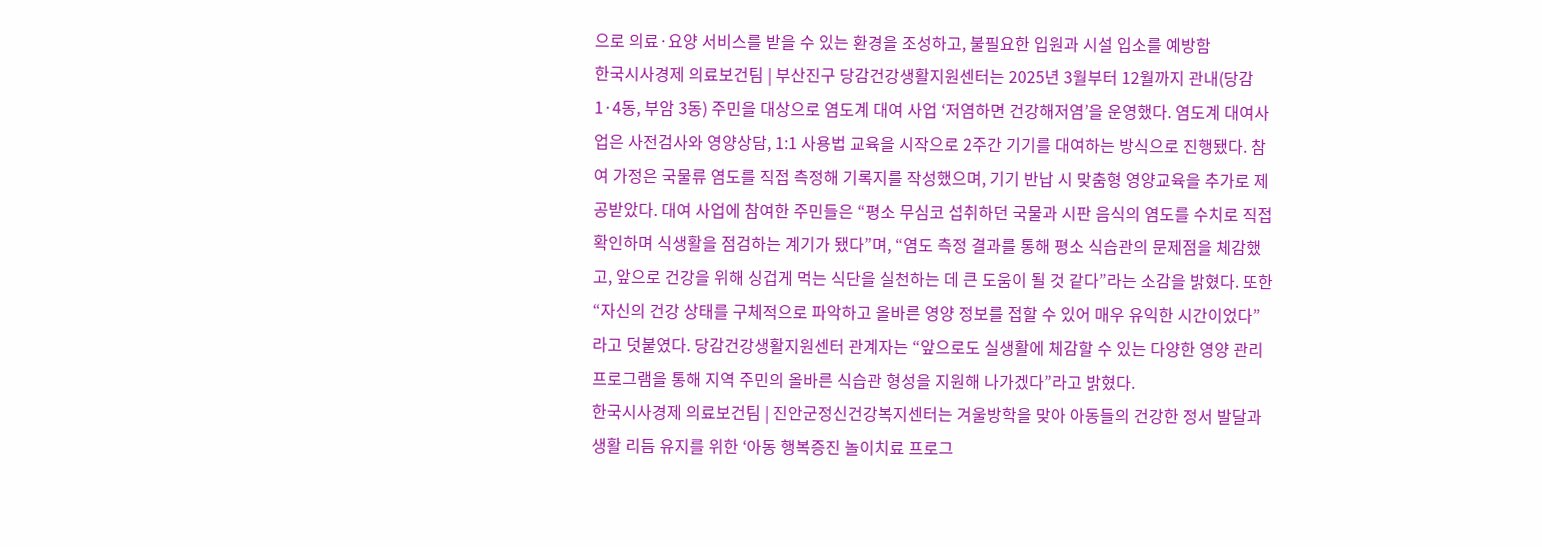으로 의료·요양 서비스를 받을 수 있는 환경을 조성하고, 불필요한 입원과 시설 입소를 예방함
한국시사경제 의료보건팀 | 부산진구 당감건강생활지원센터는 2025년 3월부터 12월까지 관내(당감 1·4동, 부암 3동) 주민을 대상으로 염도계 대여 사업 ‘저염하면 건강해저염’을 운영했다. 염도계 대여사업은 사전검사와 영양상담, 1:1 사용법 교육을 시작으로 2주간 기기를 대여하는 방식으로 진행됐다. 참여 가정은 국물류 염도를 직접 측정해 기록지를 작성했으며, 기기 반납 시 맞춤형 영양교육을 추가로 제공받았다. 대여 사업에 참여한 주민들은 “평소 무심코 섭취하던 국물과 시판 음식의 염도를 수치로 직접 확인하며 식생활을 점검하는 계기가 됐다”며, “염도 측정 결과를 통해 평소 식습관의 문제점을 체감했고, 앞으로 건강을 위해 싱겁게 먹는 식단을 실천하는 데 큰 도움이 될 것 같다”라는 소감을 밝혔다. 또한 “자신의 건강 상태를 구체적으로 파악하고 올바른 영양 정보를 접할 수 있어 매우 유익한 시간이었다”라고 덧붙였다. 당감건강생활지원센터 관계자는 “앞으로도 실생활에 체감할 수 있는 다양한 영양 관리 프로그램을 통해 지역 주민의 올바른 식습관 형성을 지원해 나가겠다”라고 밝혔다.
한국시사경제 의료보건팀 | 진안군정신건강복지센터는 겨울방학을 맞아 아동들의 건강한 정서 발달과 생활 리듬 유지를 위한 ‘아동 행복증진 놀이치료 프로그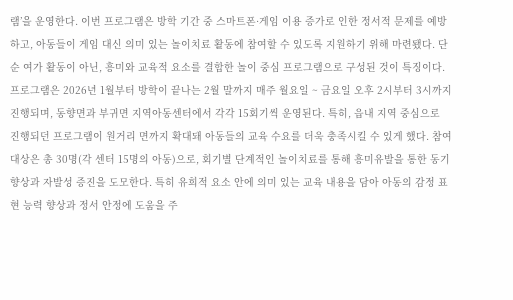램’을 운영한다. 이번 프로그램은 방학 기간 중 스마트폰·게임 이용 증가로 인한 정서적 문제를 예방하고, 아동들이 게임 대신 의미 있는 놀이치료 활동에 참여할 수 있도록 지원하기 위해 마련됐다. 단순 여가 활동이 아닌, 흥미와 교육적 요소를 결합한 놀이 중심 프로그램으로 구성된 것이 특징이다. 프로그램은 2026년 1월부터 방학이 끝나는 2월 말까지 매주 월요일 ~ 금요일 오후 2시부터 3시까지 진행되며, 동향면과 부귀면 지역아동센터에서 각각 15회기씩 운영된다. 특히, 읍내 지역 중심으로 진행되던 프로그램이 원거리 면까지 확대돼 아동들의 교육 수요를 더욱 충족시킬 수 있게 했다. 참여 대상은 총 30명(각 센터 15명의 아동)으로, 회기별 단계적인 놀이치료를 통해 흥미유발을 통한 동기 향상과 자발성 증진을 도모한다. 특히 유희적 요소 안에 의미 있는 교육 내용을 담아 아동의 감정 표현 능력 향상과 정서 안정에 도움을 주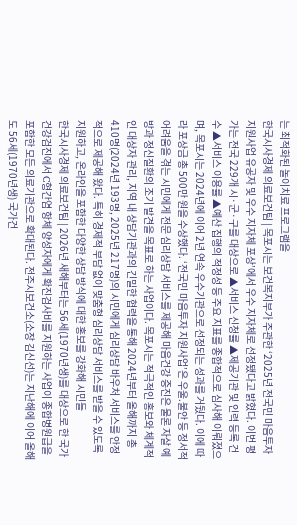는 최적화된 놀이치료 프로그램을
한국시사경제 의료보건팀 | 목포시는 보건복지부가 주관한 ‘2025년 전국민 마음투자 지원사업 유공자 및 우수 지자체 포상’에서 우수 지자체로 선정됐다고 밝혔다. 이번 평가는 전국 229개 시·군·구를 대상으로 ▲서비스 신청률 ▲제공기관 및 인력 등록 건수 ▲서비스 이용률 ▲예산 집행의 적정성 등 주요 지표를 종합적으로 심사해 이뤄졌으며, 목포시는 2024년에 이어 2년 연속 우수기관으로 선정되는 성과를 거뒀다. 이에 따라 포상금 총 500만 원을 수상했다. ‘전국민 마음투자 지원사업’은 우울.불안 등 정서적 어려움을 겪는 시민에게 전문 심리상담 서비스를 제공해 마음건강 증진은 물론 자살 예방과 정신질환의 조기 발견을 목표로 하는 사업이다. 목포시는 적극적인 홍보와 체계적인 대상자 관리, 지역 내 상담기관과의 긴밀한 협력을 통해 2024년부터 올해까지 총 410명(2024년 193명, 2025년 217명)의 시민에게 심리상담 바우처 서비스를 안정적으로 제공해 왔다. 특히 경제적 부담 없이 맞춤형 심리상담 서비스를 받을 수 있도록 지원하고, 온라인을 포함한 다양한 상담 방식에 대한 홍보를 강화해 시민들
한국시사경제 의료보건팀 | 2026년 새해부터는 56세(1970년생)를 대상으로 한 국가건강검진에서 C형간염 항체 양성자에게 확진검사비를 지원하는 사업이 종합병원급을 포함한 모든 의료기관으로 확대된다. 전주시보건소(소장 김신선)는 지난해에 이어 올해도 56세(1970년생) 국가건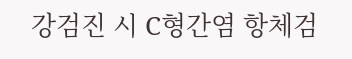강검진 시 C형간염 항체검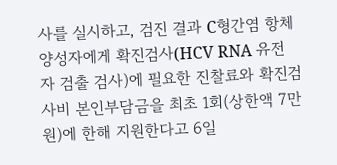사를 실시하고, 검진 결과 C형간염 항체 양성자에게 확진검사(HCV RNA 유전자 검출 검사)에 필요한 진찰료와 확진검사비 본인부담금을 최초 1회(상한액 7만 원)에 한해 지원한다고 6일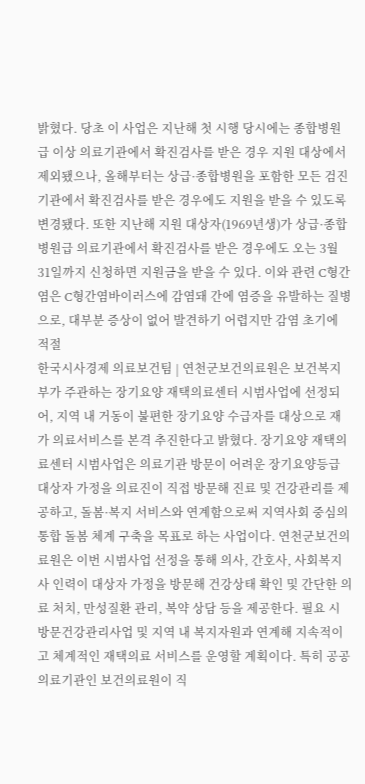밝혔다. 당초 이 사업은 지난해 첫 시행 당시에는 종합병원급 이상 의료기관에서 확진검사를 받은 경우 지원 대상에서 제외됐으나, 올해부터는 상급·종합병원을 포함한 모든 검진기관에서 확진검사를 받은 경우에도 지원을 받을 수 있도록 변경됐다. 또한 지난해 지원 대상자(1969년생)가 상급·종합병원급 의료기관에서 확진검사를 받은 경우에도 오는 3월 31일까지 신청하면 지원금을 받을 수 있다. 이와 관련 C형간염은 C형간염바이러스에 감염돼 간에 염증을 유발하는 질병으로, 대부분 증상이 없어 발견하기 어렵지만 감염 초기에 적절
한국시사경제 의료보건팀 | 연천군보건의료원은 보건복지부가 주관하는 장기요양 재택의료센터 시범사업에 선정되어, 지역 내 거동이 불편한 장기요양 수급자를 대상으로 재가 의료서비스를 본격 추진한다고 밝혔다. 장기요양 재택의료센터 시범사업은 의료기관 방문이 어려운 장기요양등급 대상자 가정을 의료진이 직접 방문해 진료 및 건강관리를 제공하고, 돌봄·복지 서비스와 연계함으로써 지역사회 중심의 통합 돌봄 체계 구축을 목표로 하는 사업이다. 연천군보건의료원은 이번 시범사업 선정을 통해 의사, 간호사, 사회복지사 인력이 대상자 가정을 방문해 건강상태 확인 및 간단한 의료 처치, 만성질환 관리, 복약 상담 등을 제공한다. 필요 시 방문건강관리사업 및 지역 내 복지자원과 연계해 지속적이고 체계적인 재택의료 서비스를 운영할 계획이다. 특히 공공의료기관인 보건의료원이 직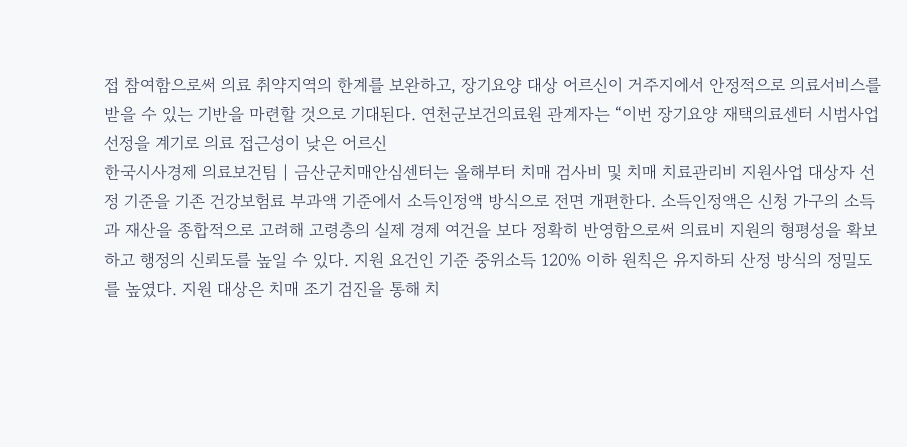접 참여함으로써 의료 취약지역의 한계를 보완하고, 장기요양 대상 어르신이 거주지에서 안정적으로 의료서비스를 받을 수 있는 기반을 마련할 것으로 기대된다. 연천군보건의료원 관계자는 “이번 장기요양 재택의료센터 시범사업 선정을 계기로 의료 접근성이 낮은 어르신
한국시사경제 의료보건팀 | 금산군치매안심센터는 올해부터 치매 검사비 및 치매 치료관리비 지원사업 대상자 선정 기준을 기존 건강보험료 부과액 기준에서 소득인정액 방식으로 전면 개편한다. 소득인정액은 신청 가구의 소득과 재산을 종합적으로 고려해 고령층의 실제 경제 여건을 보다 정확히 반영함으로써 의료비 지원의 형평성을 확보하고 행정의 신뢰도를 높일 수 있다. 지원 요건인 기준 중위소득 120% 이하 원칙은 유지하되 산정 방식의 정밀도를 높였다. 지원 대상은 치매 조기 검진을 통해 치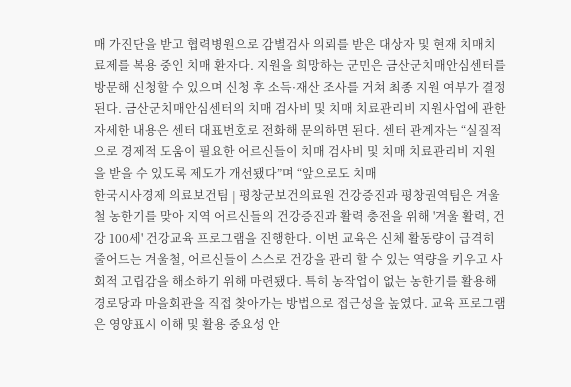매 가진단을 받고 협력병원으로 감별검사 의뢰를 받은 대상자 및 현재 치매치료제를 복용 중인 치매 환자다. 지원을 희망하는 군민은 금산군치매안심센터를 방문해 신청할 수 있으며 신청 후 소득·재산 조사를 거쳐 최종 지원 여부가 결정된다. 금산군치매안심센터의 치매 검사비 및 치매 치료관리비 지원사업에 관한 자세한 내용은 센터 대표번호로 전화해 문의하면 된다. 센터 관계자는 “실질적으로 경제적 도움이 필요한 어르신들이 치매 검사비 및 치매 치료관리비 지원을 받을 수 있도록 제도가 개선됐다”며 “앞으로도 치매
한국시사경제 의료보건팀 | 평창군보건의료원 건강증진과 평창권역팀은 겨울철 농한기를 맞아 지역 어르신들의 건강증진과 활력 충전을 위해 '겨울 활력, 건강 100세' 건강교육 프로그램을 진행한다. 이번 교육은 신체 활동량이 급격히 줄어드는 겨울철, 어르신들이 스스로 건강을 관리 할 수 있는 역량을 키우고 사회적 고립감을 해소하기 위해 마련됐다. 특히 농작업이 없는 농한기를 활용해 경로당과 마을회관을 직접 찾아가는 방법으로 접근성을 높였다. 교육 프로그램은 영양표시 이해 및 활용 중요성 안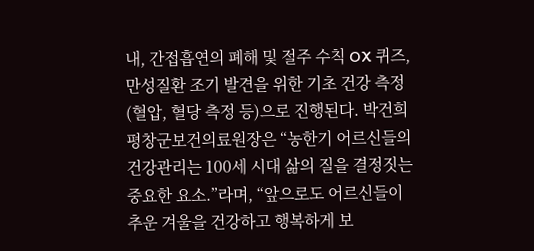내, 간접흡연의 폐해 및 절주 수칙 OX 퀴즈, 만성질환 조기 발견을 위한 기초 건강 측정(혈압, 혈당 측정 등)으로 진행된다. 박건희 평창군보건의료원장은 “농한기 어르신들의 건강관리는 100세 시대 삶의 질을 결정짓는 중요한 요소.”라며, “앞으로도 어르신들이 추운 겨울을 건강하고 행복하게 보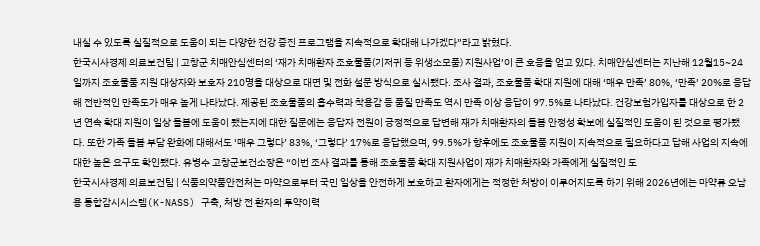내실 수 있도록 실질적으로 도움이 되는 다양한 건강 증진 프로그램을 지속적으로 확대해 나가겠다”라고 밝혔다.
한국시사경제 의료보건팀 | 고창군 치매안심센터의 ‘재가 치매환자 조호물품(기저귀 등 위생소모품) 지원사업’이 큰 호응을 얻고 있다. 치매안심센터는 지난해 12월15~24일까지 조호물품 지원 대상자와 보호자 210명을 대상으로 대면 및 전화 설문 방식으로 실시됐다. 조사 결과, 조호물품 확대 지원에 대해 ‘매우 만족’ 80%, ‘만족’ 20%로 응답해 전반적인 만족도가 매우 높게 나타났다. 제공된 조호물품의 흡수력과 착용감 등 품질 만족도 역시 만족 이상 응답이 97.5%로 나타났다. 건강보험가입자를 대상으로 한 2년 연속 확대 지원이 일상 돌봄에 도움이 됐는지에 대한 질문에는 응답자 전원이 긍정적으로 답변해 재가 치매환자의 돌봄 안정성 확보에 실질적인 도움이 된 것으로 평가됐다. 또한 가족 돌봄 부담 완화에 대해서도 ‘매우 그렇다’ 83%, ‘그렇다’ 17%로 응답했으며, 99.5%가 향후에도 조호물품 지원이 지속적으로 필요하다고 답해 사업의 지속에 대한 높은 요구도 확인됐다. 유병수 고창군보건소장은 “이번 조사 결과를 통해 조호물품 확대 지원사업이 재가 치매환자와 가족에게 실질적인 도
한국시사경제 의료보건팀 | 식품의약품안전처는 마약으로부터 국민 일상을 안전하게 보호하고 환자에게는 적정한 처방이 이루어지도록 하기 위해 2026년에는 마약류 오남용 통합감시시스템(K-NASS) 구축, 처방 전 환자의 투약이력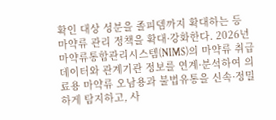확인 대상 성분을 졸피뎀까지 확대하는 등 마약류 관리 정책을 확대·강화한다. 2026년 마약류통합관리시스템(NIMS)의 마약류 취급 데이터와 관계기관 정보를 연계·분석하여 의료용 마약류 오남용과 불법유통을 신속·정밀하게 탐지하고, 사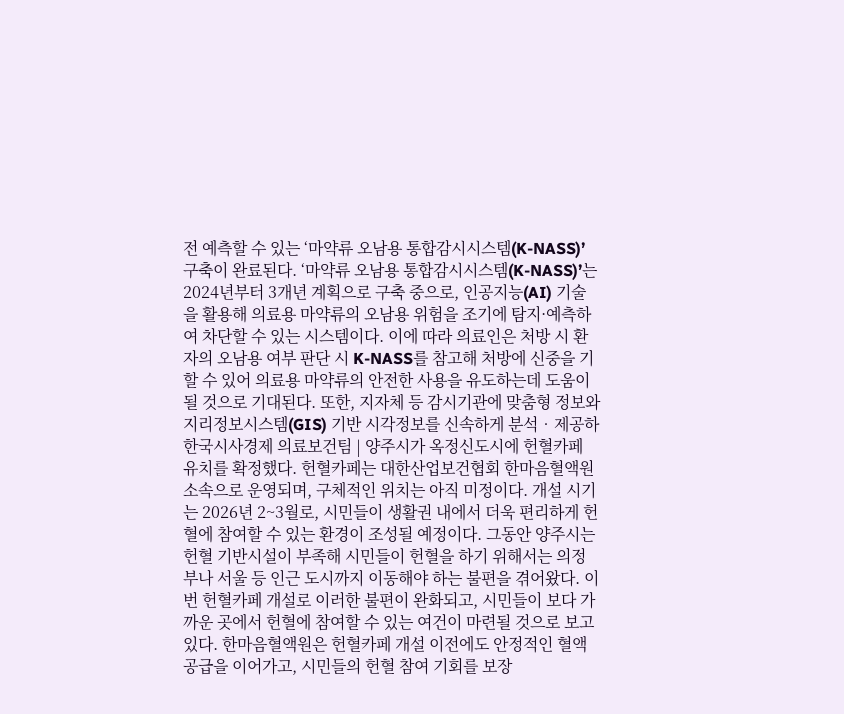전 예측할 수 있는 ‘마약류 오남용 통합감시시스템(K-NASS)’ 구축이 완료된다. ‘마약류 오남용 통합감시시스템(K-NASS)’는 2024년부터 3개년 계획으로 구축 중으로, 인공지능(AI) 기술을 활용해 의료용 마약류의 오남용 위험을 조기에 탐지·예측하여 차단할 수 있는 시스템이다. 이에 따라 의료인은 처방 시 환자의 오남용 여부 판단 시 K-NASS를 참고해 처방에 신중을 기할 수 있어 의료용 마약류의 안전한 사용을 유도하는데 도움이 될 것으로 기대된다. 또한, 지자체 등 감시기관에 맞춤형 정보와 지리정보시스템(GIS) 기반 시각정보를 신속하게 분석‧제공하
한국시사경제 의료보건팀 | 양주시가 옥정신도시에 헌혈카페 유치를 확정했다. 헌혈카페는 대한산업보건협회 한마음혈액원 소속으로 운영되며, 구체적인 위치는 아직 미정이다. 개설 시기는 2026년 2~3월로, 시민들이 생활권 내에서 더욱 편리하게 헌혈에 참여할 수 있는 환경이 조성될 예정이다. 그동안 양주시는 헌혈 기반시설이 부족해 시민들이 헌혈을 하기 위해서는 의정부나 서울 등 인근 도시까지 이동해야 하는 불편을 겪어왔다. 이번 헌혈카페 개설로 이러한 불편이 완화되고, 시민들이 보다 가까운 곳에서 헌혈에 참여할 수 있는 여건이 마련될 것으로 보고 있다. 한마음혈액원은 헌혈카페 개설 이전에도 안정적인 혈액 공급을 이어가고, 시민들의 헌혈 참여 기회를 보장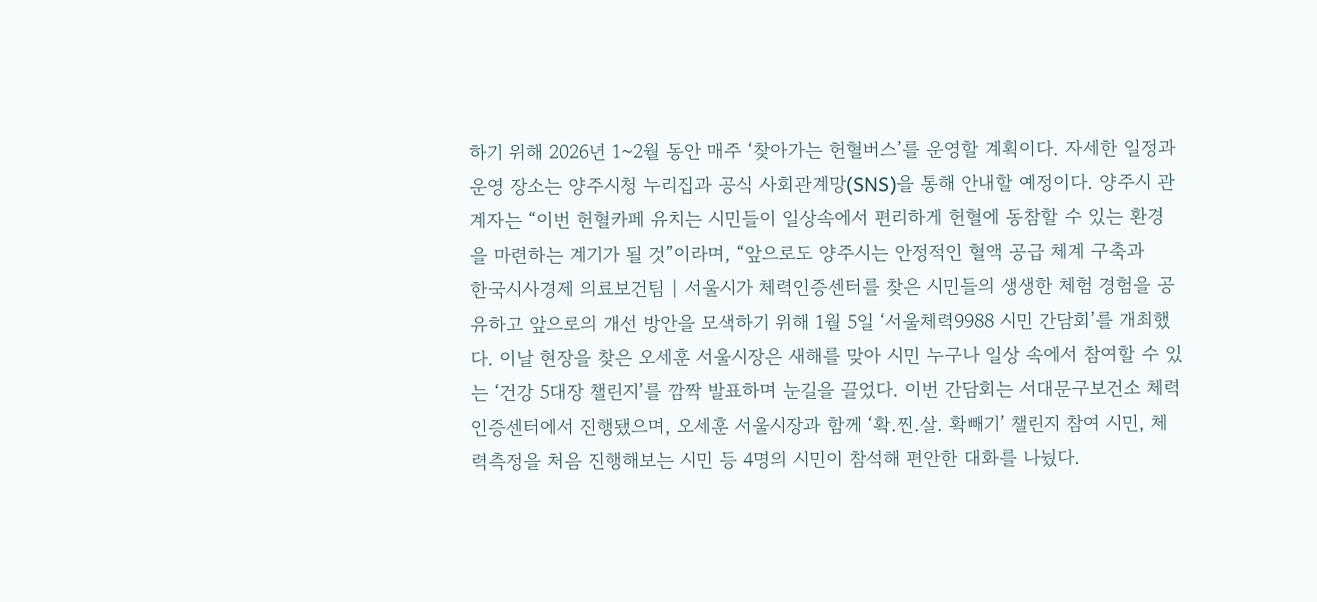하기 위해 2026년 1~2월 동안 매주 ‘찾아가는 헌혈버스’를 운영할 계획이다. 자세한 일정과 운영 장소는 양주시청 누리집과 공식 사회관계망(SNS)을 통해 안내할 예정이다. 양주시 관계자는 “이번 헌혈카페 유치는 시민들이 일상속에서 편리하게 헌혈에 동참할 수 있는 환경을 마련하는 계기가 될 것”이라며, “앞으로도 양주시는 안정적인 혈액 공급 체계 구축과
한국시사경제 의료보건팀 | 서울시가 체력인증센터를 찾은 시민들의 생생한 체험 경험을 공유하고 앞으로의 개선 방안을 모색하기 위해 1월 5일 ‘서울체력9988 시민 간담회’를 개최했다. 이날 현장을 찾은 오세훈 서울시장은 새해를 맞아 시민 누구나 일상 속에서 참여할 수 있는 ‘건강 5대장 챌린지’를 깜짝 발표하며 눈길을 끌었다. 이번 간담회는 서대문구보건소 체력인증센터에서 진행됐으며, 오세훈 서울시장과 함께 ‘확.찐.살. 확빼기’ 챌린지 참여 시민, 체력측정을 처음 진행해보는 시민 등 4명의 시민이 참석해 편안한 대화를 나눴다.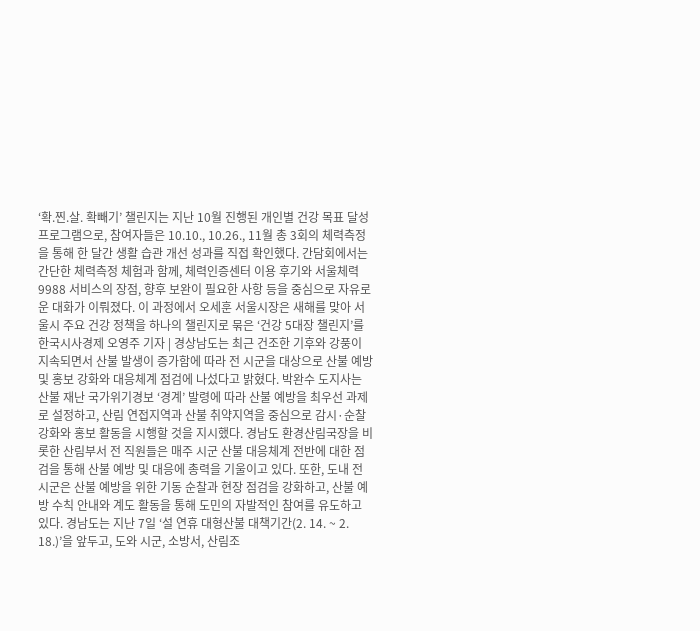‘확.찐.살. 확빼기’ 챌린지는 지난 10월 진행된 개인별 건강 목표 달성 프로그램으로, 참여자들은 10.10., 10.26., 11월 총 3회의 체력측정을 통해 한 달간 생활 습관 개선 성과를 직접 확인했다. 간담회에서는 간단한 체력측정 체험과 함께, 체력인증센터 이용 후기와 서울체력9988 서비스의 장점, 향후 보완이 필요한 사항 등을 중심으로 자유로운 대화가 이뤄졌다. 이 과정에서 오세훈 서울시장은 새해를 맞아 서울시 주요 건강 정책을 하나의 챌린지로 묶은 ‘건강 5대장 챌린지’를
한국시사경제 오영주 기자 | 경상남도는 최근 건조한 기후와 강풍이 지속되면서 산불 발생이 증가함에 따라 전 시군을 대상으로 산불 예방 및 홍보 강화와 대응체계 점검에 나섰다고 밝혔다. 박완수 도지사는 산불 재난 국가위기경보 ‘경계’ 발령에 따라 산불 예방을 최우선 과제로 설정하고, 산림 연접지역과 산불 취약지역을 중심으로 감시·순찰 강화와 홍보 활동을 시행할 것을 지시했다. 경남도 환경산림국장을 비롯한 산림부서 전 직원들은 매주 시군 산불 대응체계 전반에 대한 점검을 통해 산불 예방 및 대응에 총력을 기울이고 있다. 또한, 도내 전 시군은 산불 예방을 위한 기동 순찰과 현장 점검을 강화하고, 산불 예방 수칙 안내와 계도 활동을 통해 도민의 자발적인 참여를 유도하고 있다. 경남도는 지난 7일 ‘설 연휴 대형산불 대책기간(2. 14. ~ 2. 18.)’을 앞두고, 도와 시군, 소방서, 산림조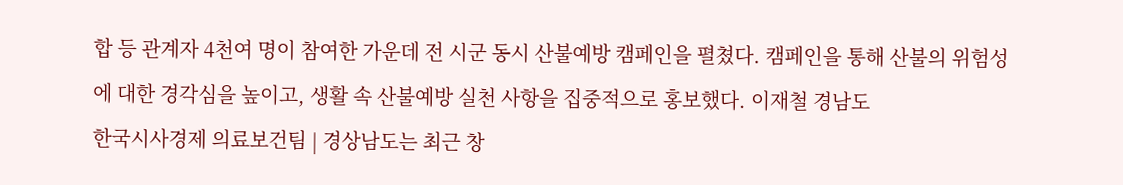합 등 관계자 4천여 명이 참여한 가운데 전 시군 동시 산불예방 캠페인을 펼쳤다. 캠페인을 통해 산불의 위험성에 대한 경각심을 높이고, 생활 속 산불예방 실천 사항을 집중적으로 홍보했다. 이재철 경남도
한국시사경제 의료보건팀 | 경상남도는 최근 창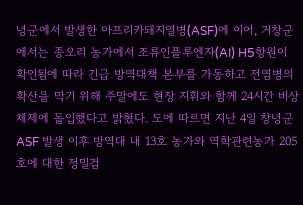녕군에서 발생한 아프리카돼지열병(ASF)에 이어, 거창군에서는 종오리 농가에서 조류인플루엔자(AI) H5항원이 확인됨에 따라 긴급 방역대책 본부를 가동하고 전염병의 확산을 막기 위해 주말에도 현장 지휘와 함께 24시간 비상체제에 돌입했다고 밝혔다. 도에 따르면 지난 4일 창녕군 ASF 발생 이후 방역대 내 13호 농가와 역학관련농가 205호에 대한 정밀검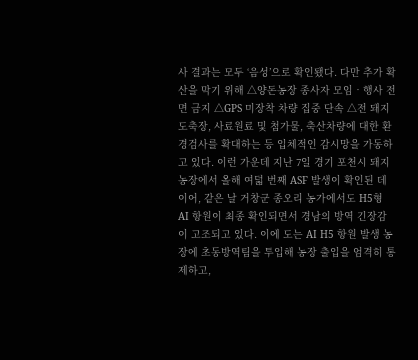사 결과는 모두 ‘음성’으로 확인됐다. 다만 추가 확산을 막기 위해 △양돈농장 종사자 모임‧행사 전면 금지 △GPS 미장착 차량 집중 단속 △전 돼지 도축장, 사료원료 및 첨가물, 축산차량에 대한 환경검사를 확대하는 등 입체적인 감시망을 가동하고 있다. 이런 가운데 지난 7일 경기 포천시 돼지농장에서 올해 여덟 번째 ASF 발생이 확인된 데 이어, 같은 날 거창군 종오리 농가에서도 H5형 AI 항원이 최종 확인되면서 경남의 방역 긴장감이 고조되고 있다. 이에 도는 AI H5 항원 발생 농장에 초동방역팀을 투입해 농장 출입을 엄격히 통제하고,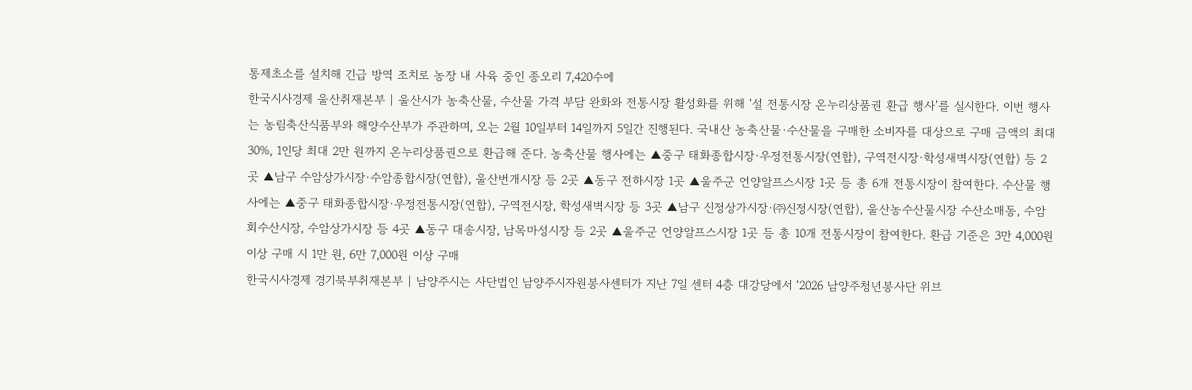통제초소를 설치해 긴급 방역 조치로 농장 내 사육 중인 종오리 7,420수에
한국시사경제 울산취재본부 | 울산시가 농축산물, 수산물 가격 부담 완화와 전통시장 활성화를 위해 ‘설 전통시장 온누리상품권 환급 행사’를 실시한다. 이번 행사는 농림축산식품부와 해양수산부가 주관하며, 오는 2월 10일부터 14일까지 5일간 진행된다. 국내산 농축산물·수산물을 구매한 소비자를 대상으로 구매 금액의 최대 30%, 1인당 최대 2만 원까지 온누리상품권으로 환급해 준다. 농축산물 행사에는 ▲중구 태화종합시장·우정전통시장(연합), 구역전시장·학성새벽시장(연합) 등 2곳 ▲남구 수암상가시장·수암종합시장(연합), 울산번개시장 등 2곳 ▲동구 전하시장 1곳 ▲울주군 언양알프스시장 1곳 등 총 6개 전통시장이 참여한다. 수산물 행사에는 ▲중구 태화종합시장·우정전통시장(연합), 구역전시장, 학성새벽시장 등 3곳 ▲남구 신정상가시장·㈜신정시장(연합), 울산농수산물시장 수산소매동, 수암회수산시장, 수암상가시장 등 4곳 ▲동구 대송시장, 남목마성시장 등 2곳 ▲울주군 언양알프스시장 1곳 등 총 10개 전통시장이 참여한다. 환급 기준은 3만 4,000원 이상 구매 시 1만 원, 6만 7,000원 이상 구매
한국시사경제 경기북부취재본부 | 남양주시는 사단법인 남양주시자원봉사센터가 지난 7일 센터 4층 대강당에서 ‘2026 남양주청년봉사단 위브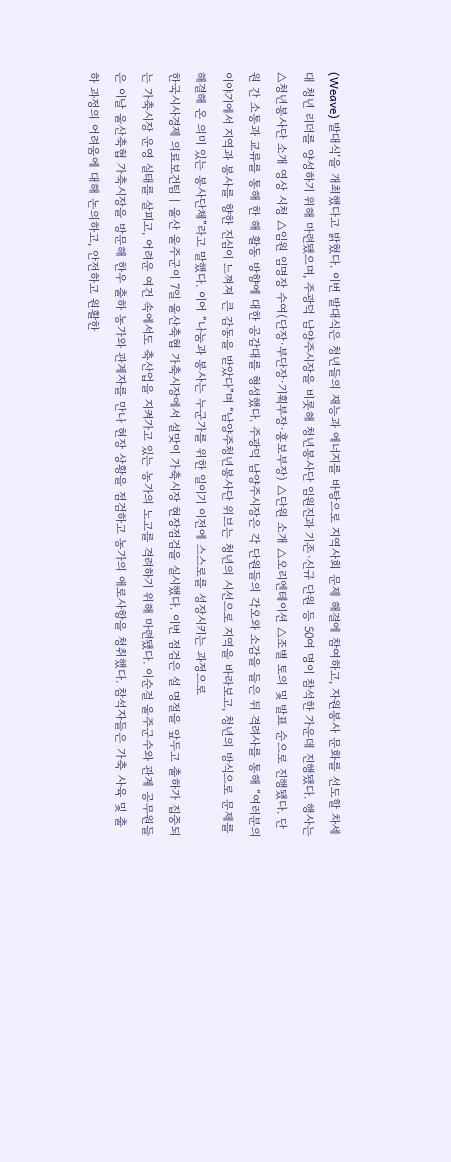(Weave) 발대식’을 개최했다고 밝혔다. 이번 발대식은 청년들의 재능과 에너지를 바탕으로 지역사회 문제 해결에 참여하고, 자원봉사 문화를 선도할 차세대 청년 리더를 양성하기 위해 마련됐으며, 주광덕 남양주시장을 비롯해 청년봉사단 임원진과 기존·신규 단원 등 50여 명이 참석한 가운데 진행됐다. 행사는 △청년봉사단 소개 영상 시청 △임원 임명장 수여(단장·부단장·기획부장·홍보부장) △단원 소개 △오리엔테이션 △조별 토의 및 발표 순으로 진행됐다. 단원 간 소통과 교류를 통해 한 해 활동 방향에 대한 공감대를 형성했다. 주광덕 남양주시장은 각 단원들의 각오와 소감을 들은 뒤 격려사를 통해 “여러분의 이야기에서 지역과 봉사를 향한 진심이 느껴져 큰 감동을 받았다”며 “남양주청년봉사단 위브는 청년의 시선으로 지역을 바라보고, 청년의 방식으로 문제를 해결해 온 의미 있는 봉사단체”라고 말했다. 이어 “나눔과 봉사는 누군가를 위한 일이기 이전에 스스로를 성장시키는 과정으로
한국시사경제 의료보건팀 | 울산 울주군이 7일 울산축협 가축시장에서 설맞이 가축시장 현장점검을 실시했다. 이번 점검은 설 명절을 앞두고 출하가 집중되는 가축시장 운영 실태를 살피고, 어려운 여건 속에서도 축산업을 지켜가고 있는 농가의 노고를 격려하기 위해 마련됐다. 이순걸 울주군수와 관계 공무원들은 이날 울산축협 가축시장을 방문해 한우 출하 농가와 관계자를 만나 현장 상황을 점검하고 농가의 애로사항을 청취했다. 참석자들은 가축 사육 및 출하 과정의 어려움에 대해 논의하고, 안전하고 원활한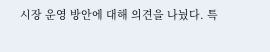시장 운영 방안에 대해 의견을 나눴다. 특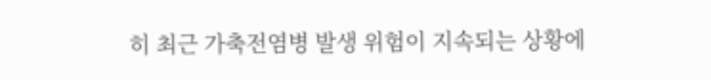히 최근 가축전염병 발생 위험이 지속되는 상황에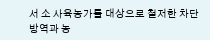서 소 사육농가를 대상으로 철저한 차단방역과 농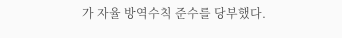가 자율 방역수칙 준수를 당부했다.